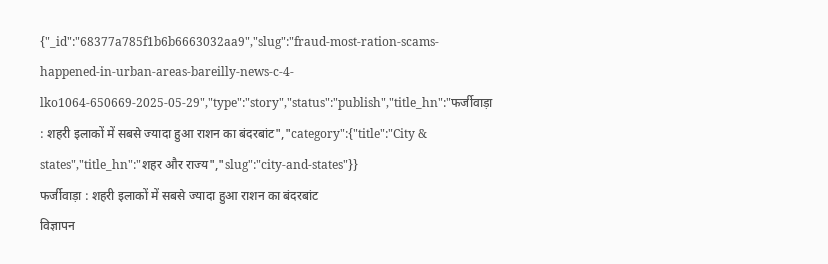{"_id":"68377a785f1b6b6663032aa9","slug":"fraud-most-ration-scams-happened-in-urban-areas-bareilly-news-c-4-lko1064-650669-2025-05-29","type":"story","status":"publish","title_hn":"फर्जीवाड़ा : शहरी इलाकों में सबसे ज्यादा हुआ राशन का बंदरबांट","category":{"title":"City & states","title_hn":"शहर और राज्य","slug":"city-and-states"}}
फर्जीवाड़ा : शहरी इलाकों में सबसे ज्यादा हुआ राशन का बंदरबांट
विज्ञापन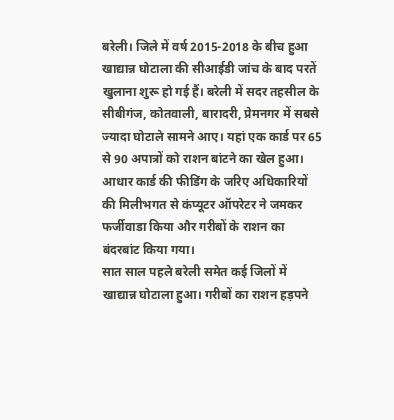बरेली। जिले में वर्ष 2015-2018 के बीच हुआ खाद्यान्न घोटाला की सीआईडी जांच के बाद परतें खुलाना शुरू हो गई हैं। बरेली में सदर तहसील के सीबीगंज, कोतवाली, बारादरी, प्रेमनगर में सबसे ज्यादा घोटाले सामने आए। यहां एक कार्ड पर 65 से 90 अपात्रों को राशन बांटने का खेल हुआ। आधार कार्ड की फीडिंग के जरिए अधिकारियों की मिलीभगत से कंप्यूटर ऑपरेटर ने जमकर फर्जीवाडा किया और गरीबों के राशन का बंदरबांट किया गया।
सात साल पहले बरेली समेत कई जिलों में खाद्यान्न घोटाला हुआ। गरीबों का राशन हड़पने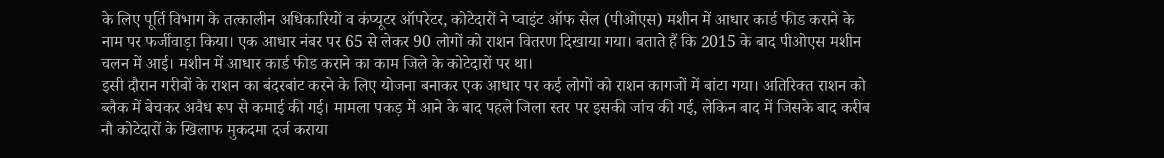के लिए पूर्ति विभाग के तत्कालीन अधिकारियों व कंप्यूटर ऑपरेटर, कोटेदारों ने प्वाइंट ऑफ सेल (पीओएस) मशीन में आधार कार्ड फीड कराने के नाम पर फर्जीवाड़ा किया। एक आधार नंबर पर 65 से लेकर 90 लोगों को राशन वितरण दिखाया गया। बताते हैं कि 2015 के बाद पीओएस मशीन चलन में आई। मशीन में आधार कार्ड फीड कराने का काम जिले के कोटेदारों पर था।
इसी दौरान गरीबों के राशन का बंदरबांट करने के लिए योजना बनाकर एक आधार पर कई लोगों को राशन कागजों में बांटा गया। अतिरिक्त राशन को ब्लैक में बेचकर अवैध रूप से कमाई की गई। मामला पकड़ में आने के बाद पहले जिला स्तर पर इसकी जांच की गई, लेकिन बाद में जिसके बाद करीब नौ कोटेदारों के खिलाफ मुकदमा दर्ज कराया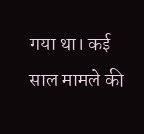गया था। कई साल मामले की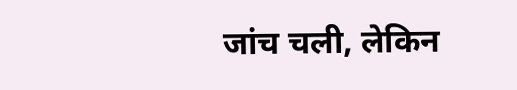जांच चली, लेकिन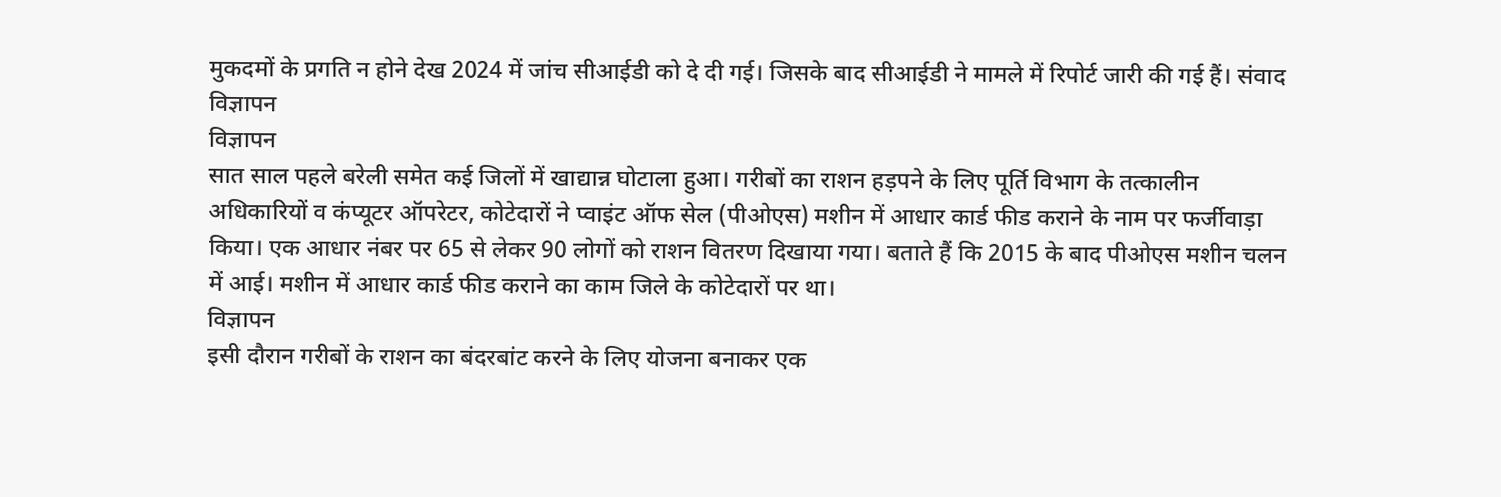मुकदमों के प्रगति न होने देख 2024 में जांच सीआईडी को दे दी गई। जिसके बाद सीआईडी ने मामले में रिपोर्ट जारी की गई हैं। संवाद
विज्ञापन
विज्ञापन
सात साल पहले बरेली समेत कई जिलों में खाद्यान्न घोटाला हुआ। गरीबों का राशन हड़पने के लिए पूर्ति विभाग के तत्कालीन अधिकारियों व कंप्यूटर ऑपरेटर, कोटेदारों ने प्वाइंट ऑफ सेल (पीओएस) मशीन में आधार कार्ड फीड कराने के नाम पर फर्जीवाड़ा किया। एक आधार नंबर पर 65 से लेकर 90 लोगों को राशन वितरण दिखाया गया। बताते हैं कि 2015 के बाद पीओएस मशीन चलन में आई। मशीन में आधार कार्ड फीड कराने का काम जिले के कोटेदारों पर था।
विज्ञापन
इसी दौरान गरीबों के राशन का बंदरबांट करने के लिए योजना बनाकर एक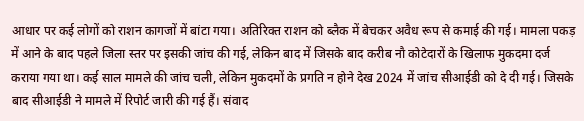आधार पर कई लोगों को राशन कागजों में बांटा गया। अतिरिक्त राशन को ब्लैक में बेचकर अवैध रूप से कमाई की गई। मामला पकड़ में आने के बाद पहले जिला स्तर पर इसकी जांच की गई, लेकिन बाद में जिसके बाद करीब नौ कोटेदारों के खिलाफ मुकदमा दर्ज कराया गया था। कई साल मामले की जांच चली, लेकिन मुकदमों के प्रगति न होने देख 2024 में जांच सीआईडी को दे दी गई। जिसके बाद सीआईडी ने मामले में रिपोर्ट जारी की गई हैं। संवाद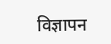विज्ञापन